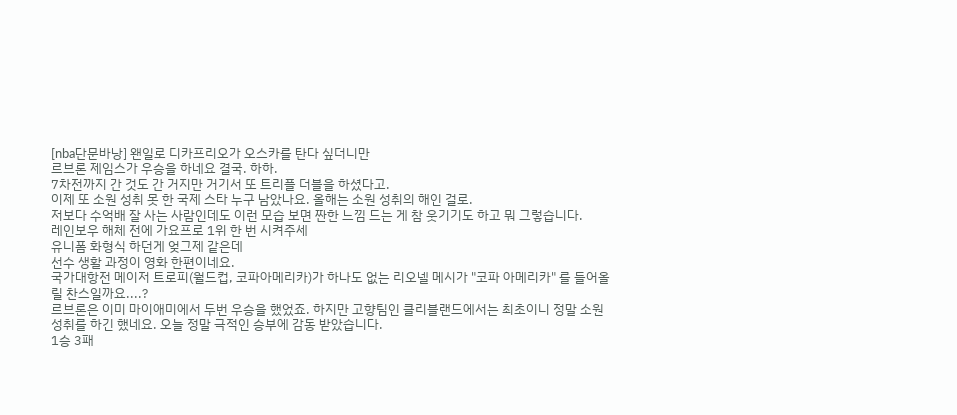[nba단문바낭] 왠일로 디카프리오가 오스카를 탄다 싶더니만
르브론 제임스가 우승을 하네요 결국. 하하.
7차전까지 간 것도 간 거지만 거기서 또 트리플 더블을 하셨다고.
이제 또 소원 성취 못 한 국제 스타 누구 남았나요. 올해는 소원 성취의 해인 걸로.
저보다 수억배 잘 사는 사람인데도 이런 모습 보면 짠한 느낌 드는 게 참 웃기기도 하고 뭐 그렇습니다.
레인보우 해체 전에 가요프로 1위 한 번 시켜주세
유니폼 화형식 하던게 엊그제 같은데
선수 생활 과정이 영화 한편이네요.
국가대항전 메이저 트로피(월드컵, 코파아메리카)가 하나도 없는 리오넬 메시가 "코파 아메리카" 를 들어올릴 찬스일까요....?
르브론은 이미 마이애미에서 두번 우승을 했었죠. 하지만 고향팀인 클리블랜드에서는 최초이니 정말 소원 성취를 하긴 했네요. 오늘 정말 극적인 승부에 감동 받았습니다.
1승 3패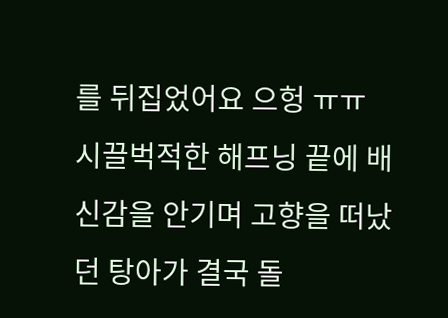를 뒤집었어요 으헝 ㅠㅠ
시끌벅적한 해프닝 끝에 배신감을 안기며 고향을 떠났던 탕아가 결국 돌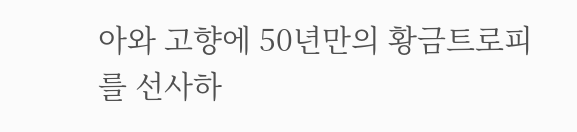아와 고향에 50년만의 황금트로피를 선사하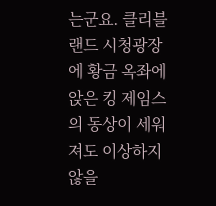는군요. 클리블랜드 시청광장에 황금 옥좌에 앉은 킹 제임스의 동상이 세워져도 이상하지 않을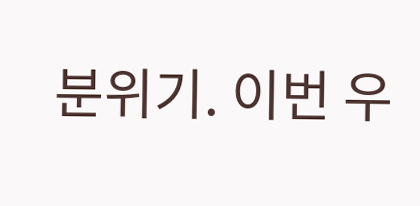분위기. 이번 우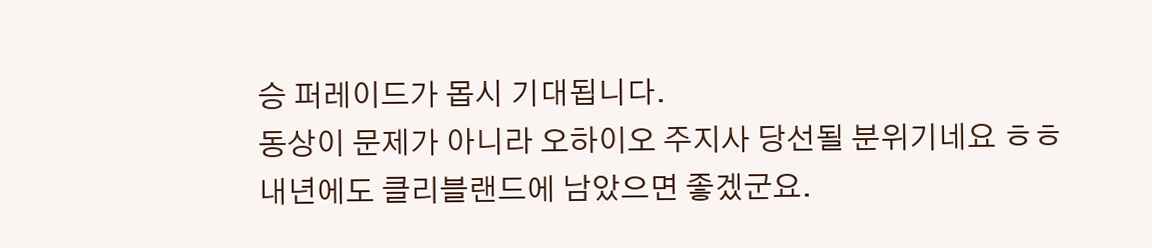승 퍼레이드가 몹시 기대됩니다.
동상이 문제가 아니라 오하이오 주지사 당선될 분위기네요 ㅎㅎ
내년에도 클리블랜드에 남았으면 좋겠군요.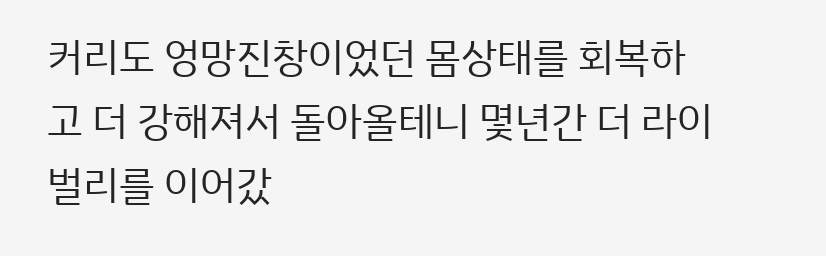커리도 엉망진창이었던 몸상태를 회복하고 더 강해져서 돌아올테니 몇년간 더 라이벌리를 이어갔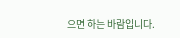으면 하는 바람입니다.